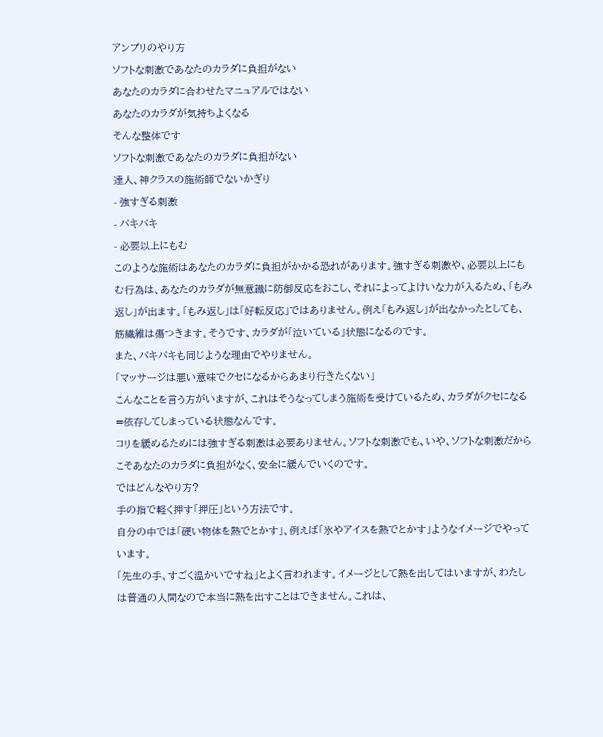アンプリのやり方
ソフトな刺激であなたのカラダに負担がない
あなたのカラダに合わせたマニュアルではない
あなたのカラダが気持ちよくなる
そんな整体です
ソフトな刺激であなたのカラダに負担がない
達人、神クラスの施術師でないかぎり
- 強すぎる刺激
- バキバキ
- 必要以上にもむ
このような施術はあなたのカラダに負担がかかる恐れがあります。強すぎる刺激や、必要以上にもむ行為は、あなたのカラダが無意識に防御反応をおこし、それによってよけいな力が入るため、「もみ返し」が出ます。「もみ返し」は「好転反応」ではありません。例え「もみ返し」が出なかったとしても、筋繊維は傷つきます。そうです、カラダが「泣いている」状態になるのです。
また、バキバキも同じような理由でやりません。
「マッサージは悪い意味でクセになるからあまり行きたくない」
こんなことを言う方がいますが、これはそうなってしまう施術を受けているため、カラダがクセになる=依存してしまっている状態なんです。
コリを緩めるためには強すぎる刺激は必要ありません。ソフトな刺激でも、いや、ソフトな刺激だからこそあなたのカラダに負担がなく、安全に緩んでいくのです。
ではどんなやり方?
手の指で軽く押す「押圧」という方法です。
自分の中では「硬い物体を熱でとかす」、例えば「氷やアイスを熱でとかす」ようなイメージでやっています。
「先生の手、すごく温かいですね」とよく言われます。イメージとして熱を出してはいますが、わたしは普通の人間なので本当に熱を出すことはできません。これは、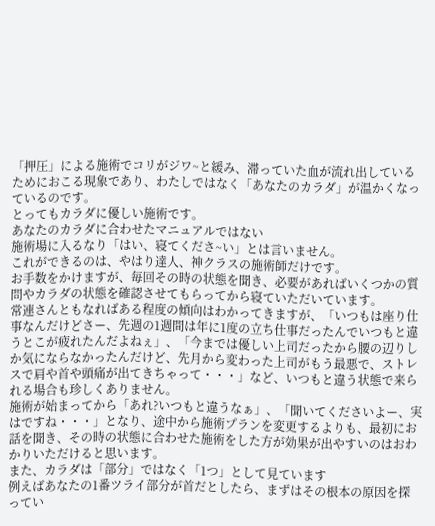「押圧」による施術でコリがジワ~と緩み、滞っていた血が流れ出しているためにおこる現象であり、わたしではなく「あなたのカラダ」が温かくなっているのです。
とってもカラダに優しい施術です。
あなたのカラダに合わせたマニュアルではない
施術場に入るなり「はい、寝てくださ~い」とは言いません。
これができるのは、やはり達人、神クラスの施術師だけです。
お手数をかけますが、毎回その時の状態を聞き、必要があればいくつかの質問やカラダの状態を確認させてもらってから寝ていただいています。
常連さんともなればある程度の傾向はわかってきますが、「いつもは座り仕事なんだけどさー、先週の1週間は年に1度の立ち仕事だったんでいつもと違うとこが疲れたんだよねぇ」、「今までは優しい上司だったから腰の辺りしか気にならなかったんだけど、先月から変わった上司がもう最悪で、ストレスで肩や首や頭痛が出てきちゃって・・・」など、いつもと違う状態で来られる場合も珍しくありません。
施術が始まってから「あれ?いつもと違うなぁ」、「聞いてくださいよー、実はですね・・・」となり、途中から施術プランを変更するよりも、最初にお話を聞き、その時の状態に合わせた施術をした方が効果が出やすいのはおわかりいただけると思います。
また、カラダは「部分」ではなく「1つ」として見ています
例えばあなたの1番ツライ部分が首だとしたら、まずはその根本の原因を探ってい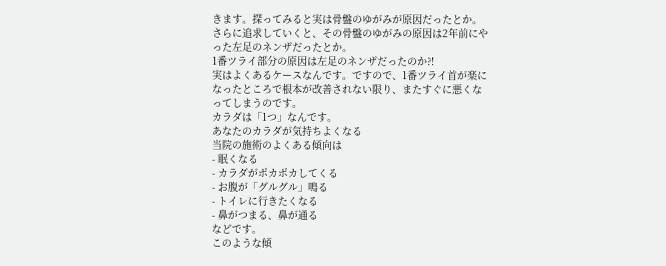きます。探ってみると実は骨盤のゆがみが原因だったとか。さらに追求していくと、その骨盤のゆがみの原因は2年前にやった左足のネンザだったとか。
1番ツライ部分の原因は左足のネンザだったのか?!
実はよくあるケースなんです。ですので、1番ツライ首が楽になったところで根本が改善されない限り、またすぐに悪くなってしまうのです。
カラダは「1つ」なんです。
あなたのカラダが気持ちよくなる
当院の施術のよくある傾向は
- 眠くなる
- カラダがポカポカしてくる
- お腹が「グルグル」鳴る
- トイレに行きたくなる
- 鼻がつまる、鼻が通る
などです。
このような傾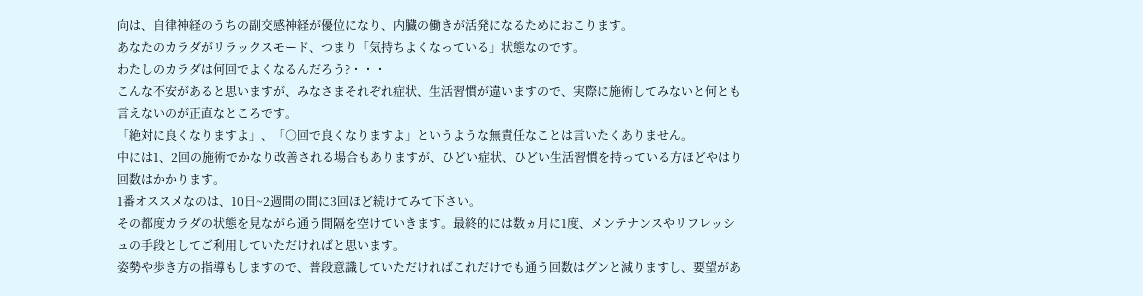向は、自律神経のうちの副交感神経が優位になり、内臓の働きが活発になるためにおこります。
あなたのカラダがリラックスモード、つまり「気持ちよくなっている」状態なのです。
わたしのカラダは何回でよくなるんだろう?・・・
こんな不安があると思いますが、みなさまそれぞれ症状、生活習慣が違いますので、実際に施術してみないと何とも言えないのが正直なところです。
「絶対に良くなりますよ」、「○回で良くなりますよ」というような無責任なことは言いたくありません。
中には1、2回の施術でかなり改善される場合もありますが、ひどい症状、ひどい生活習慣を持っている方ほどやはり回数はかかります。
1番オススメなのは、10日~2週間の間に3回ほど続けてみて下さい。
その都度カラダの状態を見ながら通う間隔を空けていきます。最終的には数ヵ月に1度、メンテナンスやリフレッシュの手段としてご利用していただければと思います。
姿勢や歩き方の指導もしますので、普段意識していただければこれだけでも通う回数はグンと減りますし、要望があ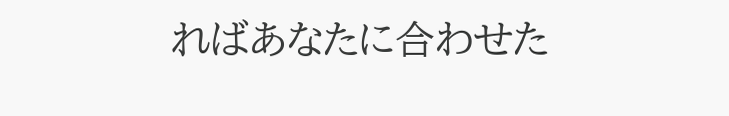ればあなたに合わせた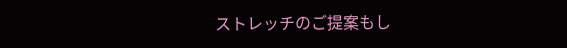ストレッチのご提案もし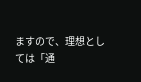ますので、理想としては「通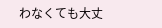わなくても大丈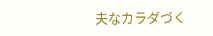夫なカラダづく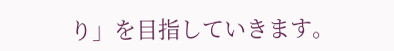り」を目指していきます。